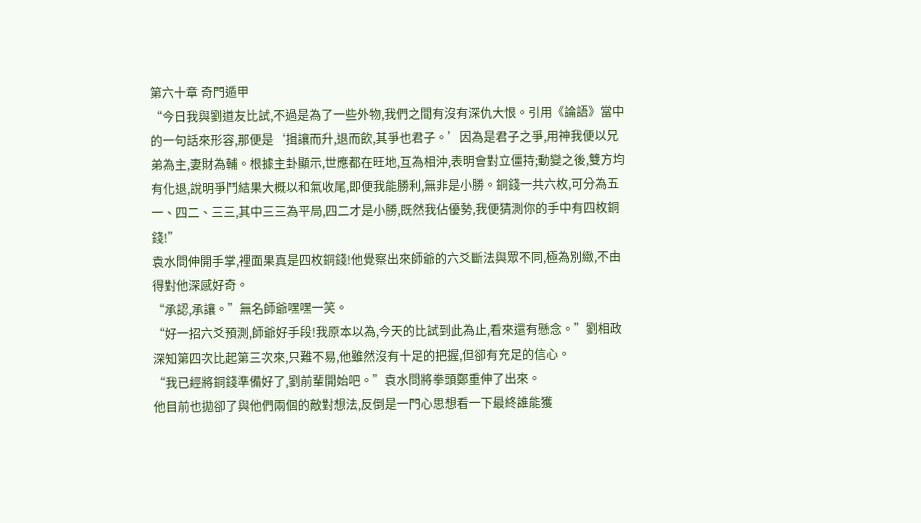第六十章 奇門遁甲
“今日我與劉道友比試,不過是為了一些外物,我們之間有沒有深仇大恨。引用《論語》當中的一句話來形容,那便是‘揖讓而升,退而飲,其爭也君子。’因為是君子之爭,用神我便以兄弟為主,妻財為輔。根據主卦顯示,世應都在旺地,互為相沖,表明會對立僵持;動變之後,雙方均有化退,說明爭鬥結果大概以和氣收尾,即便我能勝利,無非是小勝。銅錢一共六枚,可分為五一、四二、三三,其中三三為平局,四二才是小勝,既然我佔優勢,我便猜測你的手中有四枚銅錢!”
袁水問伸開手掌,裡面果真是四枚銅錢!他覺察出來師爺的六爻斷法與眾不同,極為別緻,不由得對他深感好奇。
“承認,承讓。”無名師爺嘿嘿一笑。
“好一招六爻預測,師爺好手段!我原本以為,今天的比試到此為止,看來還有懸念。”劉相政深知第四次比起第三次來,只難不易,他雖然沒有十足的把握,但卻有充足的信心。
“我已經將銅錢準備好了,劉前輩開始吧。”袁水問將拳頭鄭重伸了出來。
他目前也拋卻了與他們兩個的敵對想法,反倒是一門心思想看一下最終誰能獲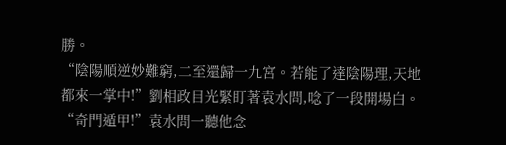勝。
“陰陽順逆妙難窮,二至還歸一九宮。若能了達陰陽理,天地都來一掌中!”劉相政目光緊盯著袁水問,唸了一段開場白。
“奇門遁甲!”袁水問一聽他念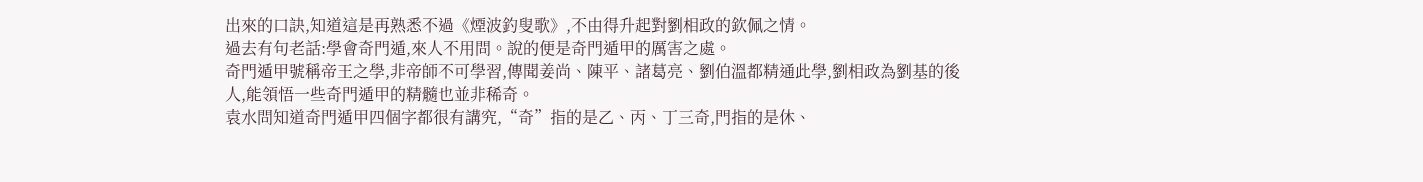出來的口訣,知道這是再熟悉不過《煙波釣叟歌》,不由得升起對劉相政的欽佩之情。
過去有句老話:學會奇門遁,來人不用問。說的便是奇門遁甲的厲害之處。
奇門遁甲號稱帝王之學,非帝師不可學習,傳聞姜尚、陳平、諸葛亮、劉伯溫都精通此學,劉相政為劉基的後人,能領悟一些奇門遁甲的精髓也並非稀奇。
袁水問知道奇門遁甲四個字都很有講究,“奇”指的是乙、丙、丁三奇,門指的是休、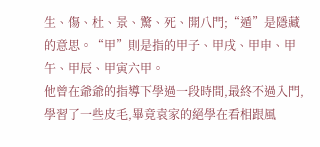生、傷、杜、景、驚、死、開八門;“遁”是隱藏的意思。“甲”則是指的甲子、甲戌、甲申、甲午、甲辰、甲寅六甲。
他曾在爺爺的指導下學過一段時間,最終不過入門,學習了一些皮毛,畢竟袁家的絕學在看相跟風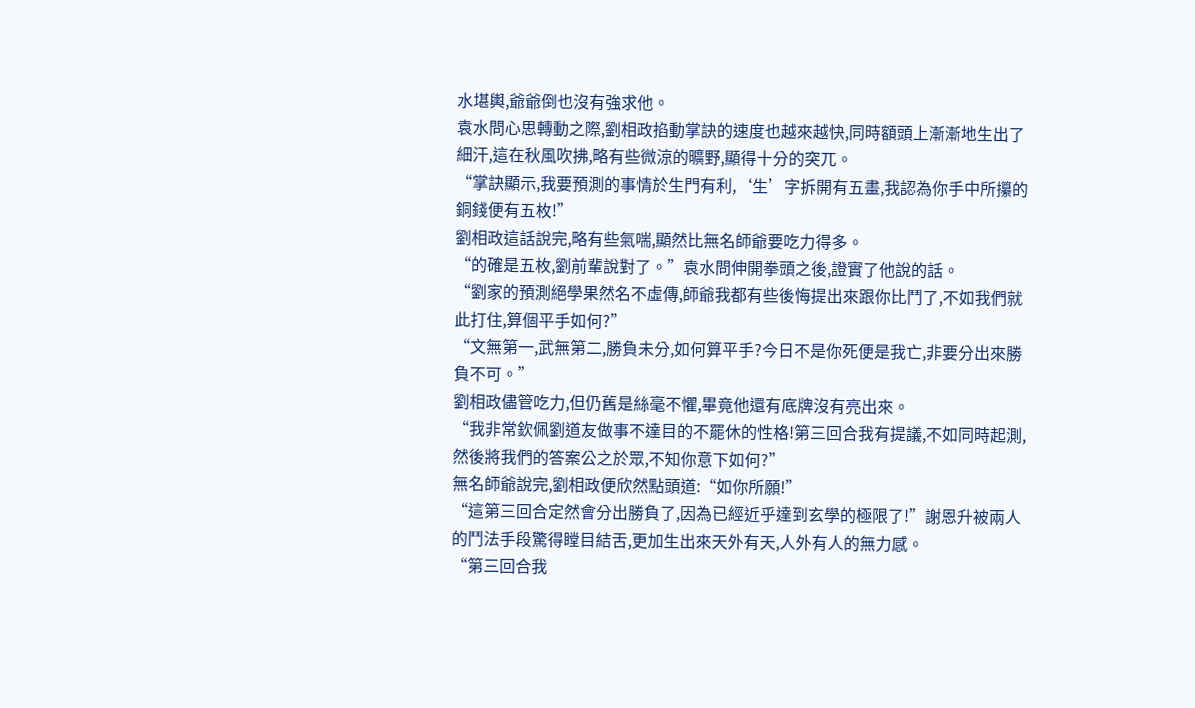水堪輿,爺爺倒也沒有強求他。
袁水問心思轉動之際,劉相政掐動掌訣的速度也越來越快,同時額頭上漸漸地生出了細汗,這在秋風吹拂,略有些微涼的曠野,顯得十分的突兀。
“掌訣顯示,我要預測的事情於生門有利,‘生’字拆開有五畫,我認為你手中所攥的銅錢便有五枚!”
劉相政這話說完,略有些氣喘,顯然比無名師爺要吃力得多。
“的確是五枚,劉前輩說對了。”袁水問伸開拳頭之後,證實了他說的話。
“劉家的預測絕學果然名不虛傳,師爺我都有些後悔提出來跟你比鬥了,不如我們就此打住,算個平手如何?”
“文無第一,武無第二,勝負未分,如何算平手?今日不是你死便是我亡,非要分出來勝負不可。”
劉相政儘管吃力,但仍舊是絲毫不懼,畢竟他還有底牌沒有亮出來。
“我非常欽佩劉道友做事不達目的不罷休的性格!第三回合我有提議,不如同時起測,然後將我們的答案公之於眾,不知你意下如何?”
無名師爺說完,劉相政便欣然點頭道:“如你所願!”
“這第三回合定然會分出勝負了,因為已經近乎達到玄學的極限了!”謝恩升被兩人的鬥法手段驚得瞠目結舌,更加生出來天外有天,人外有人的無力感。
“第三回合我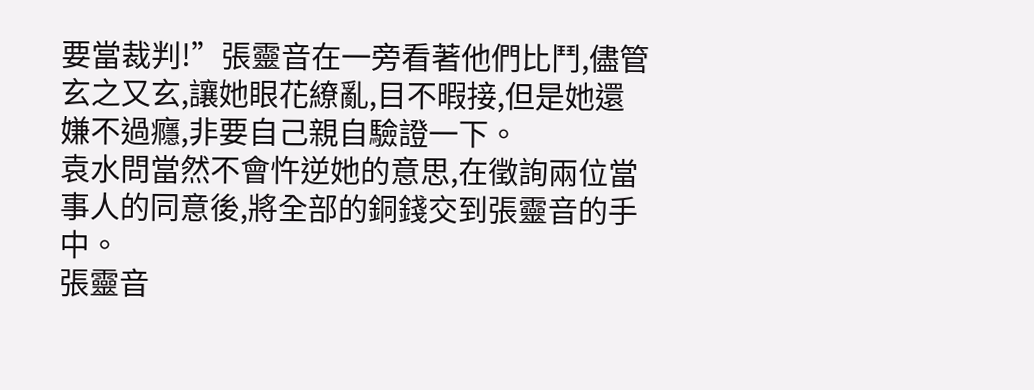要當裁判!”張靈音在一旁看著他們比鬥,儘管玄之又玄,讓她眼花繚亂,目不暇接,但是她還嫌不過癮,非要自己親自驗證一下。
袁水問當然不會忤逆她的意思,在徵詢兩位當事人的同意後,將全部的銅錢交到張靈音的手中。
張靈音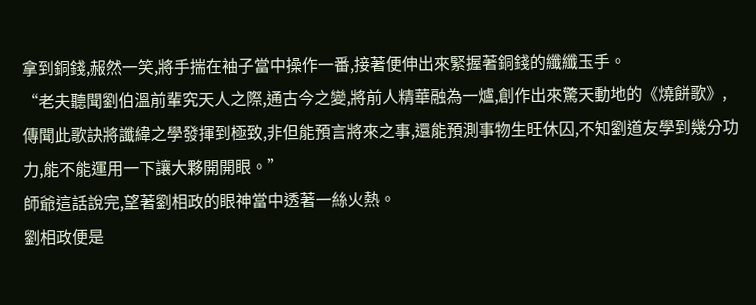拿到銅錢,赧然一笑,將手揣在袖子當中操作一番,接著便伸出來緊握著銅錢的纖纖玉手。
“老夫聽聞劉伯溫前輩究天人之際,通古今之變,將前人精華融為一爐,創作出來驚天動地的《燒餅歌》,傳聞此歌訣將讖緯之學發揮到極致,非但能預言將來之事,還能預測事物生旺休囚,不知劉道友學到幾分功力,能不能運用一下讓大夥開開眼。”
師爺這話說完,望著劉相政的眼神當中透著一絲火熱。
劉相政便是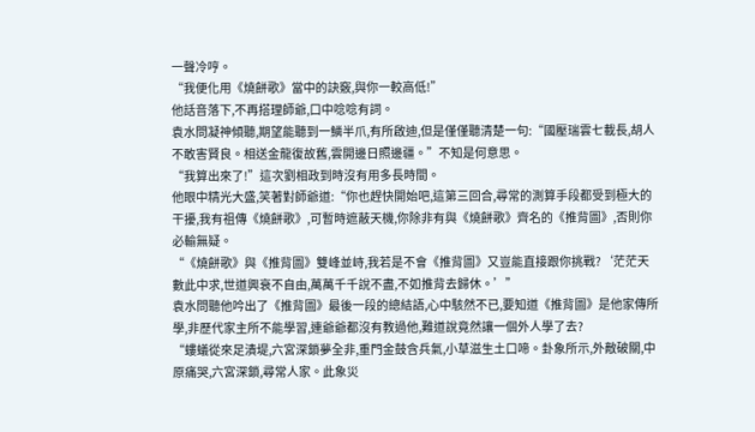一聲冷哼。
“我便化用《燒餅歌》當中的訣竅,與你一較高低!”
他話音落下,不再搭理師爺,口中唸唸有詞。
袁水問凝神傾聽,期望能聽到一鱗半爪,有所啟迪,但是僅僅聽清楚一句:“國壓瑞雲七載長,胡人不敢害賢良。相送金龍復故舊,雲開邊日照邊疆。”不知是何意思。
“我算出來了!”這次劉相政到時沒有用多長時間。
他眼中精光大盛,笑著對師爺道:“你也趕快開始吧,這第三回合,尋常的測算手段都受到極大的干擾,我有祖傳《燒餅歌》,可暫時遮蔽天機,你除非有與《燒餅歌》齊名的《推背圖》,否則你必輸無疑。
“《燒餅歌》與《推背圖》雙峰並峙,我若是不會《推背圖》又豈能直接跟你挑戰?‘茫茫天數此中求,世道興衰不自由,萬萬千千說不盡,不如推背去歸休。’”
袁水問聽他吟出了《推背圖》最後一段的總結語,心中駭然不已,要知道《推背圖》是他家傳所學,非歷代家主所不能學習,連爺爺都沒有教過他,難道說竟然讓一個外人學了去?
“螻蟻從來足潰堤,六宮深鎖夢全非,重門金鼓含兵氣,小草滋生土口啼。卦象所示,外敵破關,中原痛哭,六宮深鎖,尋常人家。此象災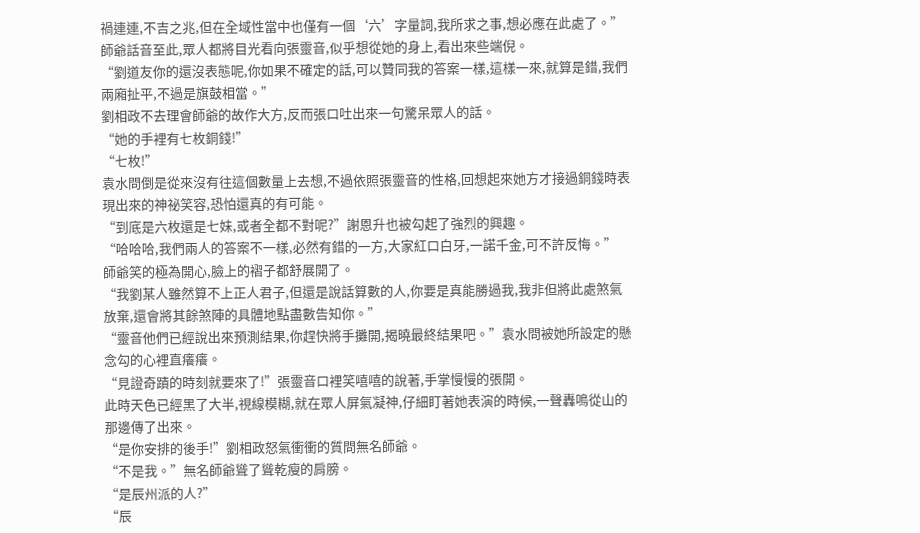禍連連,不吉之兆,但在全域性當中也僅有一個‘六’字量詞,我所求之事,想必應在此處了。”
師爺話音至此,眾人都將目光看向張靈音,似乎想從她的身上,看出來些端倪。
“劉道友你的還沒表態呢,你如果不確定的話,可以贊同我的答案一樣,這樣一來,就算是錯,我們兩廂扯平,不過是旗鼓相當。”
劉相政不去理會師爺的故作大方,反而張口吐出來一句驚呆眾人的話。
“她的手裡有七枚銅錢!”
“七枚!”
袁水問倒是從來沒有往這個數量上去想,不過依照張靈音的性格,回想起來她方才接過銅錢時表現出來的神祕笑容,恐怕還真的有可能。
“到底是六枚還是七妹,或者全都不對呢?”謝恩升也被勾起了強烈的興趣。
“哈哈哈,我們兩人的答案不一樣,必然有錯的一方,大家紅口白牙,一諾千金,可不許反悔。”
師爺笑的極為開心,臉上的褶子都舒展開了。
“我劉某人雖然算不上正人君子,但還是說話算數的人,你要是真能勝過我,我非但將此處煞氣放棄,還會將其餘煞陣的具體地點盡數告知你。”
“靈音他們已經說出來預測結果,你趕快將手攤開,揭曉最終結果吧。”袁水問被她所設定的懸念勾的心裡直癢癢。
“見證奇蹟的時刻就要來了!”張靈音口裡笑嘻嘻的說著,手掌慢慢的張開。
此時天色已經黑了大半,視線模糊,就在眾人屏氣凝神,仔細盯著她表演的時候,一聲轟鳴從山的那邊傳了出來。
“是你安排的後手!”劉相政怒氣衝衝的質問無名師爺。
“不是我。”無名師爺聳了聳乾瘦的肩膀。
“是辰州派的人?”
“辰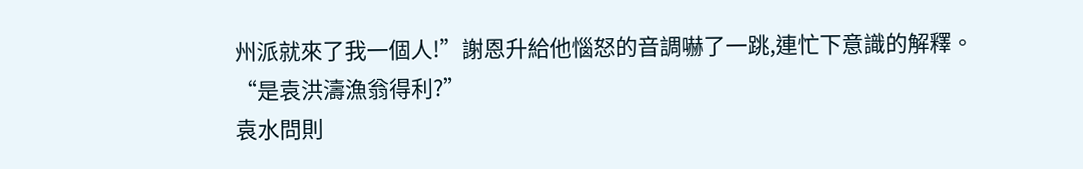州派就來了我一個人!”謝恩升給他惱怒的音調嚇了一跳,連忙下意識的解釋。
“是袁洪濤漁翁得利?”
袁水問則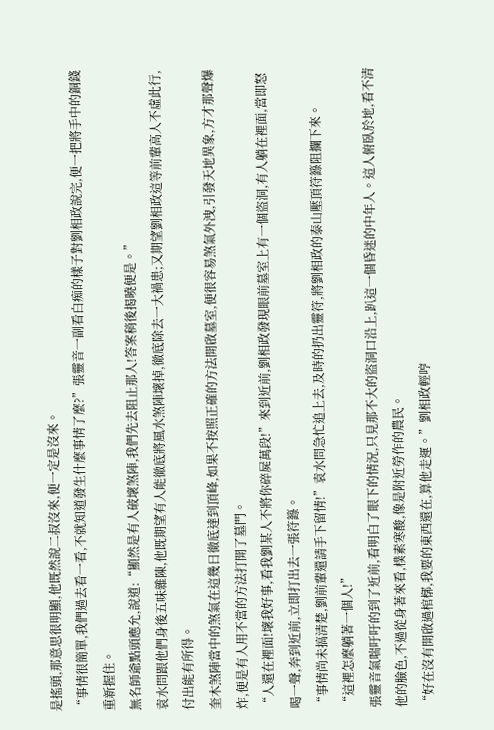是搖頭,那意思很明顯,他既然說二叔沒來,便一定是沒來。
“事情很簡單,我們過去看一看,不就知道發生什麼事情了麼?”張靈音一副看白痴的樣子對劉相政說完,便一把將手中的銅錢重新握住。
無名師爺點頭應允,說道:“顯然是有人破壞煞陣,我們先去阻止那人!答案稍後揭曉便是。”
袁水問跟他們身後五味雜陳,他既期望有人能徹底將風水煞陣壞掉,徹底除去一大禍患;又期望劉相政這等前輩高人不虛此行,付出能有所得。
奎木煞陣當中的煞氣在這幾日徹底達到頂峰,如果不按照正確的方法開啟墓室,便很容易煞氣外洩,引發天地異象,方才那聲爆炸,便是有人用不當的方法打開了墓門。
“人還在裡面!壞我好事,看我劉某人不將你碎屍萬段!”來到近前,劉相政發現眼前墓室上有一個盜洞,有人躺在裡面,當即怒喝一聲,奔到近前,立即打出去一張符籙。
“事情尚未搞清楚,劉前輩還請手下留情!”袁水問急忙追上去,及時的扔出靈符,將劉相政的泰山壓頂符籙阻攔下來。
“這裡怎麼躺著一個人!”
張靈音氣喘吁吁的到了近前,看明白了眼下的情況,只見那不大的盜洞口沿上,趴這一個昏迷的中年人。這人俯臥於地,看不清他的臉色,不過從身著來看,樸素寒酸,像是附近勞作的農民。
“好在沒有開啟過棺槨,我要的東西還在,算他走運。”劉相政輕哼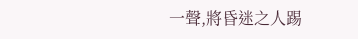一聲,將昏迷之人踢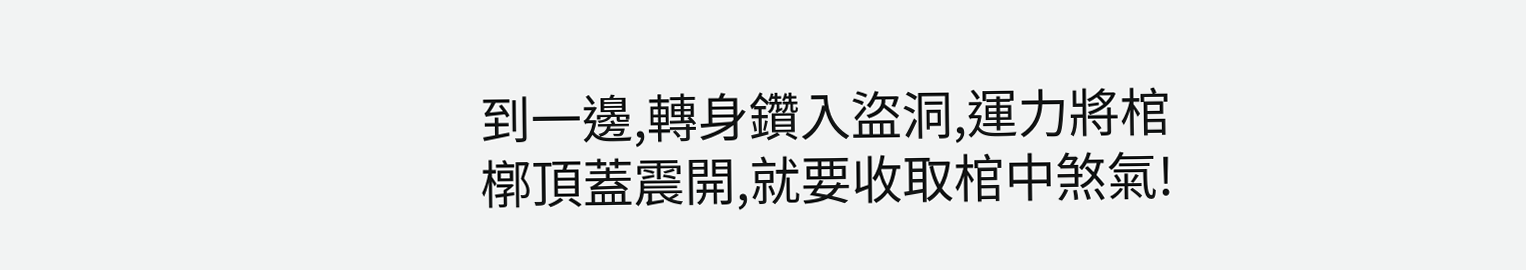到一邊,轉身鑽入盜洞,運力將棺槨頂蓋震開,就要收取棺中煞氣!